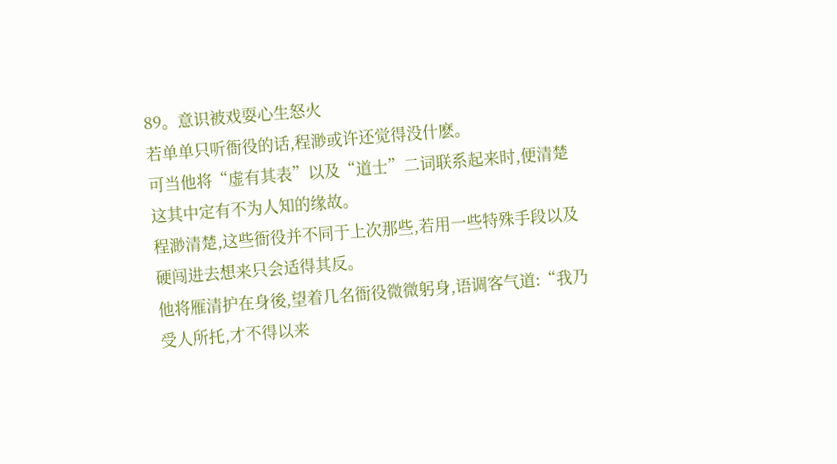89。意识被戏耍心生怒火
若单单只听衙役的话,程渺或许还觉得没什麽。
可当他将“虚有其表”以及“道士”二词联系起来时,便清楚这其中定有不为人知的缘故。
程渺清楚,这些衙役并不同于上次那些,若用一些特殊手段以及硬闯进去想来只会适得其反。
他将雁清护在身後,望着几名衙役微微躬身,语调客气道:“我乃受人所托,才不得以来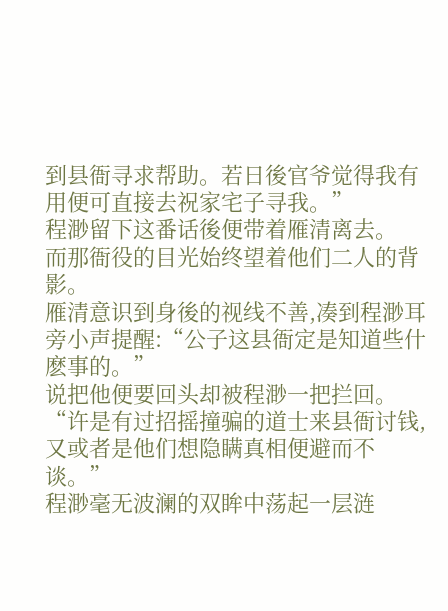到县衙寻求帮助。若日後官爷觉得我有用便可直接去祝家宅子寻我。”
程渺留下这番话後便带着雁清离去。
而那衙役的目光始终望着他们二人的背影。
雁清意识到身後的视线不善,凑到程渺耳旁小声提醒:“公子这县衙定是知道些什麽事的。”
说把他便要回头却被程渺一把拦回。
“许是有过招摇撞骗的道士来县衙讨钱,又或者是他们想隐瞒真相便避而不谈。”
程渺毫无波澜的双眸中荡起一层涟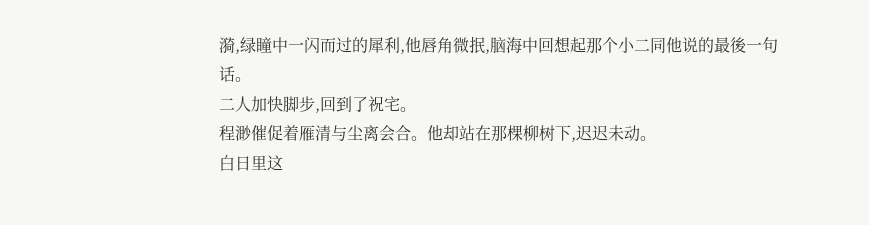漪,绿瞳中一闪而过的犀利,他唇角微抿,脑海中回想起那个小二同他说的最後一句话。
二人加快脚步,回到了祝宅。
程渺催促着雁清与尘离会合。他却站在那棵柳树下,迟迟未动。
白日里这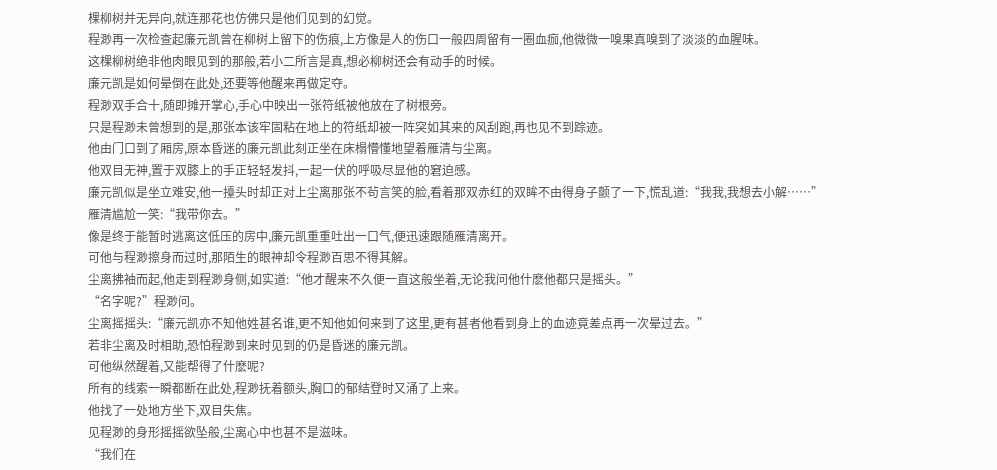棵柳树并无异向,就连那花也仿佛只是他们见到的幻觉。
程渺再一次检查起廉元凯曾在柳树上留下的伤痕,上方像是人的伤口一般四周留有一圈血痂,他微微一嗅果真嗅到了淡淡的血腥味。
这棵柳树绝非他肉眼见到的那般,若小二所言是真,想必柳树还会有动手的时候。
廉元凯是如何晕倒在此处,还要等他醒来再做定夺。
程渺双手合十,随即摊开掌心,手心中映出一张符纸被他放在了树根旁。
只是程渺未曾想到的是,那张本该牢固粘在地上的符纸却被一阵突如其来的风刮跑,再也见不到踪迹。
他由门口到了厢房,原本昏迷的廉元凯此刻正坐在床榻懵懂地望着雁清与尘离。
他双目无神,置于双膝上的手正轻轻发抖,一起一伏的呼吸尽显他的窘迫感。
廉元凯似是坐立难安,他一擡头时却正对上尘离那张不茍言笑的脸,看着那双赤红的双眸不由得身子颤了一下,慌乱道:“我我,我想去小解……”
雁清尴尬一笑:“我带你去。”
像是终于能暂时逃离这低压的房中,廉元凯重重吐出一口气,便迅速跟随雁清离开。
可他与程渺擦身而过时,那陌生的眼神却令程渺百思不得其解。
尘离拂袖而起,他走到程渺身侧,如实道:“他才醒来不久便一直这般坐着,无论我问他什麽他都只是摇头。”
“名字呢?”程渺问。
尘离摇摇头:“廉元凯亦不知他姓甚名谁,更不知他如何来到了这里,更有甚者他看到身上的血迹竟差点再一次晕过去。”
若非尘离及时相助,恐怕程渺到来时见到的仍是昏迷的廉元凯。
可他纵然醒着,又能帮得了什麽呢?
所有的线索一瞬都断在此处,程渺抚着额头,胸口的郁结登时又涌了上来。
他找了一处地方坐下,双目失焦。
见程渺的身形摇摇欲坠般,尘离心中也甚不是滋味。
“我们在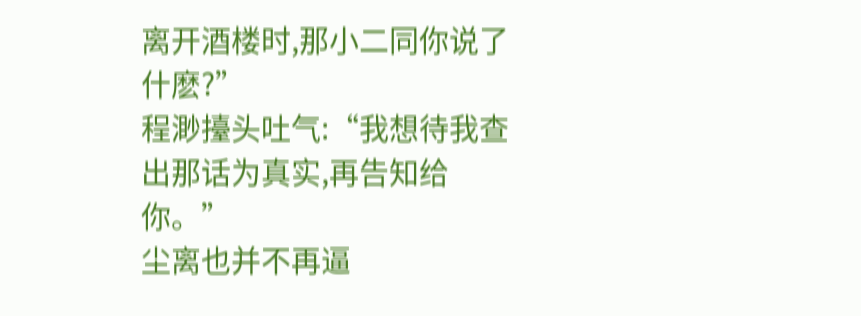离开酒楼时,那小二同你说了什麽?”
程渺擡头吐气:“我想待我查出那话为真实,再告知给你。”
尘离也并不再逼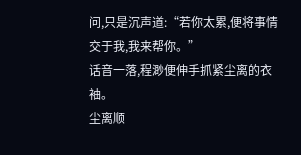问,只是沉声道:“若你太累,便将事情交于我,我来帮你。”
话音一落,程渺便伸手抓紧尘离的衣袖。
尘离顺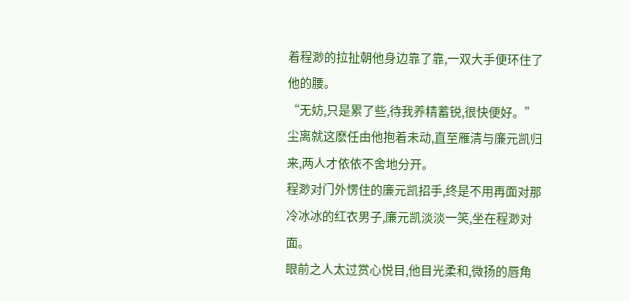着程渺的拉扯朝他身边靠了靠,一双大手便环住了他的腰。
“无妨,只是累了些,待我养精蓄锐,很快便好。”
尘离就这麽任由他抱着未动,直至雁清与廉元凯归来,两人才依依不舍地分开。
程渺对门外愣住的廉元凯招手,终是不用再面对那冷冰冰的红衣男子,廉元凯淡淡一笑,坐在程渺对面。
眼前之人太过赏心悦目,他目光柔和,微扬的唇角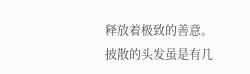释放着极致的善意。
披散的头发虽是有几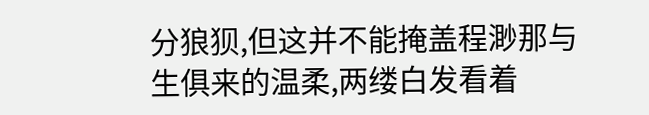分狼狈,但这并不能掩盖程渺那与生俱来的温柔,两缕白发看着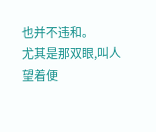也并不违和。
尤其是那双眼,叫人望着便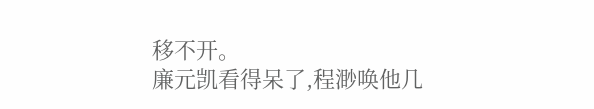移不开。
廉元凯看得呆了,程渺唤他几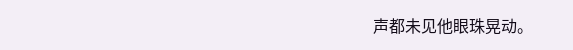声都未见他眼珠晃动。